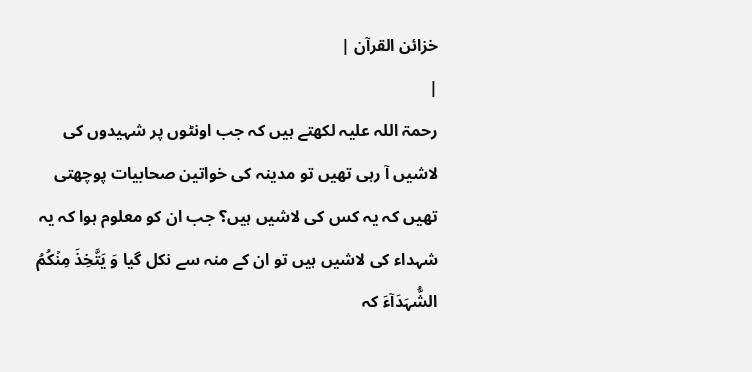خزائن القرآن |
|
رحمۃ اللہ علیہ لکھتے ہیں کہ جب اونٹوں پر شہیدوں کی لاشیں آ رہی تھیں تو مدینہ کی خواتین صحابیات پوچھتی تھیں کہ یہ کس کی لاشیں ہیں؟ جب ان کو معلوم ہوا کہ یہ شہداء کی لاشیں ہیں تو ان کے منہ سے نکل گیا وَ یَتَّخِذَ مِنۡکُمُ الشُّہَدَآءَ کہ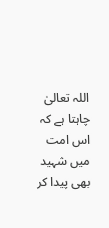اللہ تعالیٰ چاہتا ہے کہ اس امت میں شہید بھی پیدا کر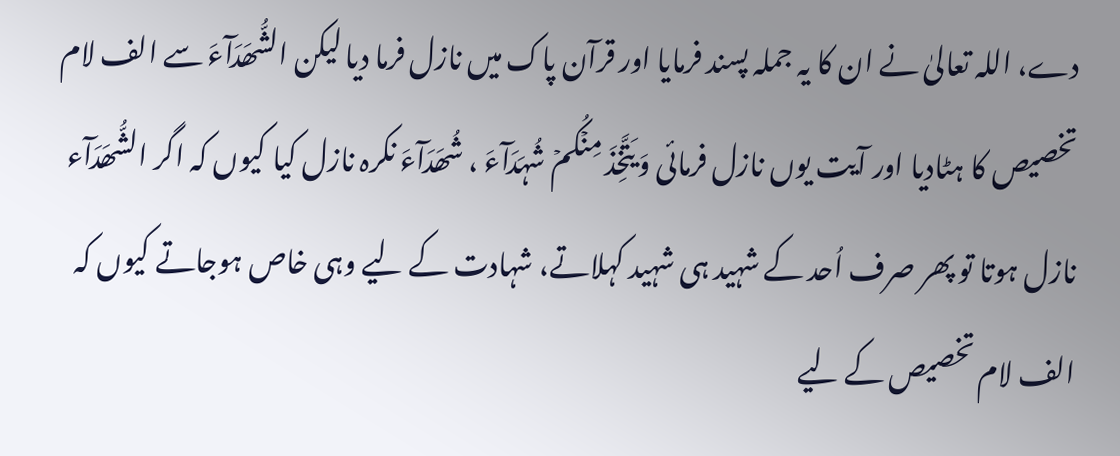دے، اللہ تعالیٰ نے ان کا یہ جملہ پسند فرمایا اور قرآن پاک میں نازل فرما دیا لیکن الشُّھَدَآءَ سے الف لام تخصیص کا ہٹادیا اور آیت یوں نازل فرمائی وَ یَتَّخِذَ مِنۡکُمۡ شُہَدَآءَ ، شُھَدَآءَ نکرہ نازل کیا کیوں کہ اگر الشُّھَدَآء نازل ہوتا تو پھر صرف اُحد کے شہید ہی شہید کہلاتے، شہادت کے لیے وہی خاص ہوجاتے کیوں کہ الف لام تخصیص کے لیے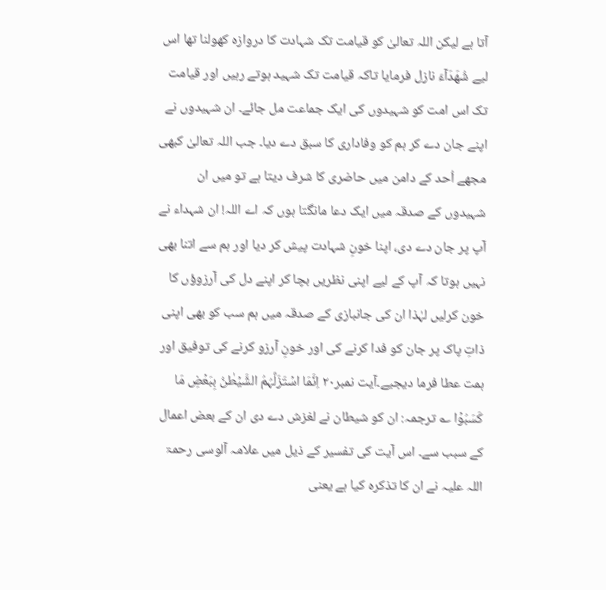آتا ہے لیکن اللہ تعالیٰ کو قیامت تک شہادت کا دروازہ کھولنا تھا اس لیے شُھَدَآءَ نازل فرمایا تاکہ قیامت تک شہید ہوتے رہیں اور قیامت تک اس امت کو شہیدوں کی ایک جماعت مل جائے۔ ان شہیدوں نے اپنے جان دے کر ہم کو وفاداری کا سبق دے دیا۔ جب اللہ تعالیٰ کبھی مجھے اُحد کے دامن میں حاضری کا شرف دیتا ہے تو میں ان شہیدوں کے صدقہ میں ایک دعا مانگتا ہوں کہ اے اللہ! ان شہداء نے آپ پر جان دے دی، اپنا خونِ شہادت پیش کر دیا اور ہم سے اتنا بھی نہیں ہوتا کہ آپ کے لیے اپنی نظریں بچا کر اپنے دل کی آرزوؤں کا خون کرلیں لہٰذا ان کی جانبازی کے صدقہ میں ہم سب کو بھی اپنی ذاتِ پاک پر جان کو فدا کرنے کی اور خونِ آرزو کرنے کی توفیق اور ہمت عطا فرما دیجیے۔آیت نمبر۲۰ اِنَّمَا اسۡتَزَلَّہُمُ الشَّیۡطٰنُ بِبَعۡضِ مَا کَسَبُوۡا ؎ ترجمہ: ان کو شیطان نے لغزش دے دی ان کے بعض اعمال کے سبب سے۔ اس آیت کی تفسیر کے ذیل میں علامہ آلوسی رحمۃ اللہ علیہ نے ان کا تذکرہ کیا ہے یعنی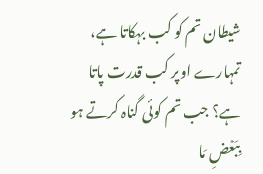شیطان تم کو کب بہکاتا ہے، تمہارے اوپر کب قدرت پاتا ہے؟ جب تم کوئی گناہ کرتے ہو بِبَعۡضِ مَا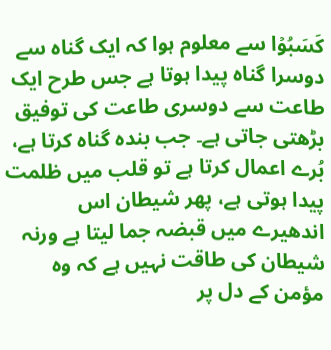کَسَبُوۡا سے معلوم ہوا کہ ایک گناہ سے دوسرا گناہ پیدا ہوتا ہے جس طرح ایک طاعت سے دوسری طاعت کی توفیق بڑھتی جاتی ہے۔ جب بندہ گناہ کرتا ہے، بُرے اعمال کرتا ہے تو قلب میں ظلمت پیدا ہوتی ہے، پھر شیطان اس اندھیرے میں قبضہ جما لیتا ہے ورنہ شیطان کی طاقت نہیں ہے کہ وہ مؤمن کے دل پر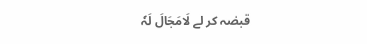قبضہ کر لے لَامَجَالَ لَہٗ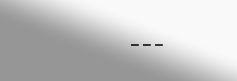---